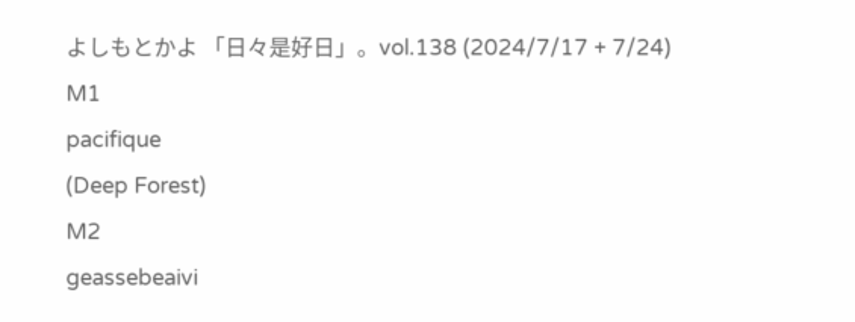よしもとかよ 「日々是好日」。vol.138 (2024/7/17 + 7/24)
M1
pacifique
(Deep Forest)
M2
geassebeaivi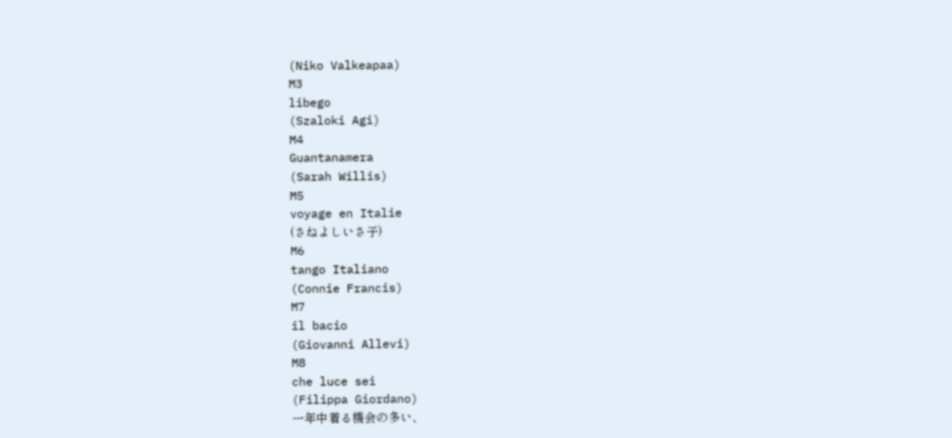(Niko Valkeapaa)
M3
libego
(Szaloki Agi)
M4
Guantanamera
(Sarah Willis)
M5
voyage en Italie
(さねよしいさ子)
M6
tango Italiano
(Connie Francis)
M7
il bacio
(Giovanni Allevi)
M8
che luce sei
(Filippa Giordano)
一年中着る機会の多い、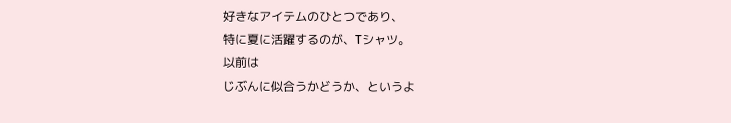好きなアイテムのひとつであり、
特に夏に活躍するのが、Tシャツ。
以前は
じぶんに似合うかどうか、というよ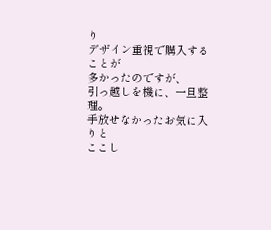り
デザイン重視で購入することが
多かったのですが、
引っ越しを機に、一旦整理。
手放せなかったお気に入りと
ここし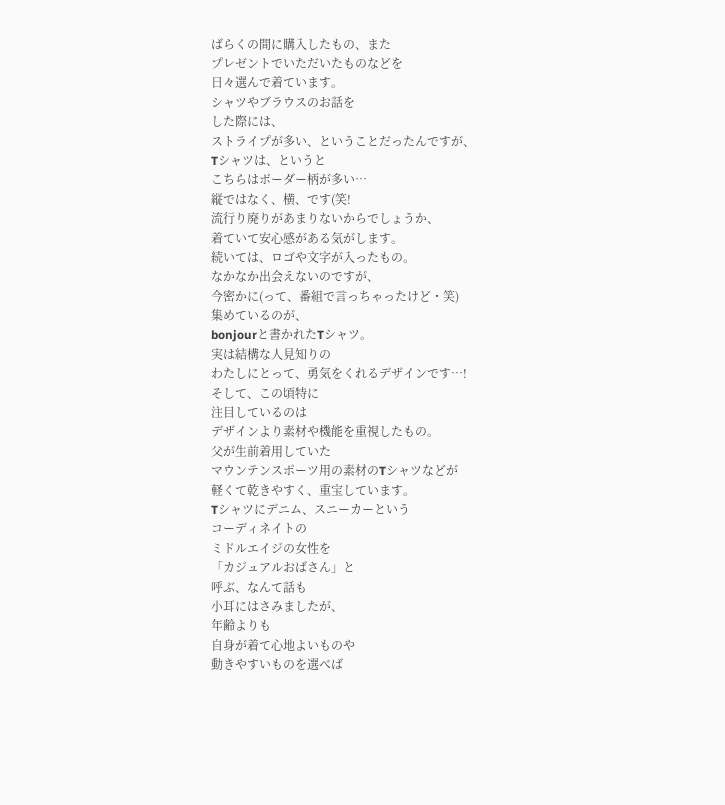ばらくの間に購入したもの、また
プレゼントでいただいたものなどを
日々選んで着ています。
シャツやブラウスのお話を
した際には、
ストライプが多い、ということだったんですが、
Tシャツは、というと
こちらはボーダー柄が多い…
縦ではなく、横、です(笑!
流行り廃りがあまりないからでしょうか、
着ていて安心感がある気がします。
続いては、ロゴや文字が入ったもの。
なかなか出会えないのですが、
今密かに(って、番組で言っちゃったけど・笑)
集めているのが、
bonjourと書かれたTシャツ。
実は結構な人見知りの
わたしにとって、勇気をくれるデザインです…!
そして、この頃特に
注目しているのは
デザインより素材や機能を重視したもの。
父が生前着用していた
マウンテンスポーツ用の素材のTシャツなどが
軽くて乾きやすく、重宝しています。
Tシャツにデニム、スニーカーという
コーディネイトの
ミドルエイジの女性を
「カジュアルおばさん」と
呼ぶ、なんて話も
小耳にはさみましたが、
年齢よりも
自身が着て心地よいものや
動きやすいものを選べば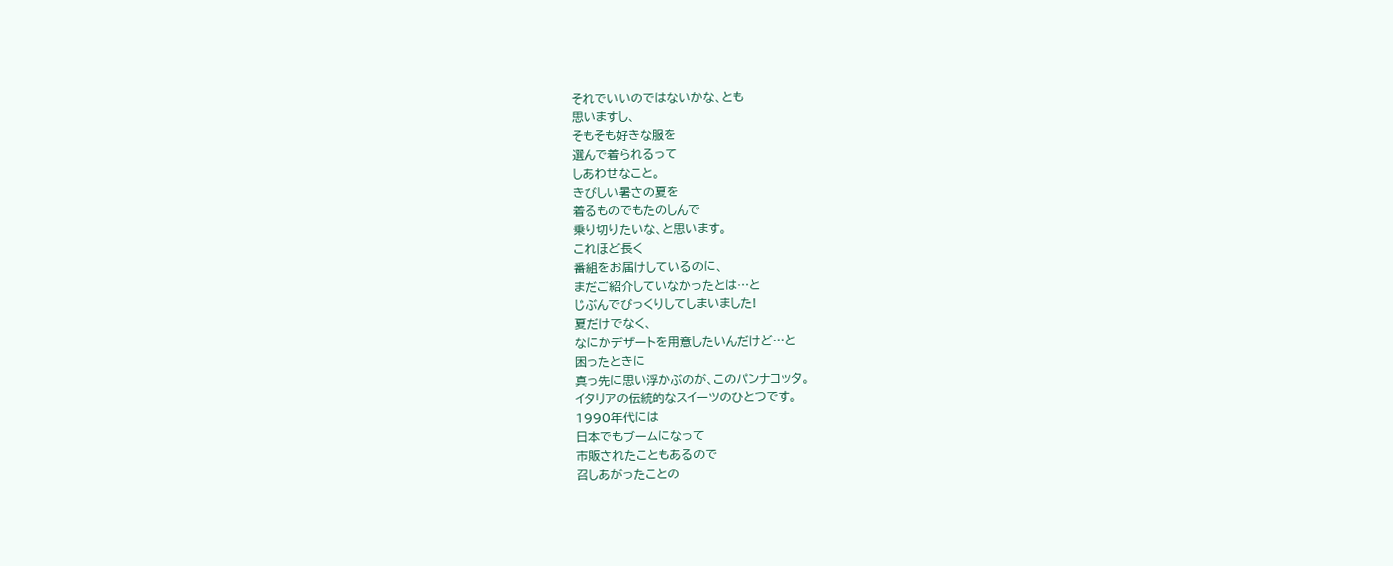それでいいのではないかな、とも
思いますし、
そもそも好きな服を
選んで着られるって
しあわせなこと。
きびしい暑さの夏を
着るものでもたのしんで
乗り切りたいな、と思います。
これほど長く
番組をお届けしているのに、
まだご紹介していなかったとは…と
じぶんでびっくりしてしまいました!
夏だけでなく、
なにかデザートを用意したいんだけど…と
困ったときに
真っ先に思い浮かぶのが、このパンナコッタ。
イタリアの伝統的なスイーツのひとつです。
1990年代には
日本でもブームになって
市販されたこともあるので
召しあがったことの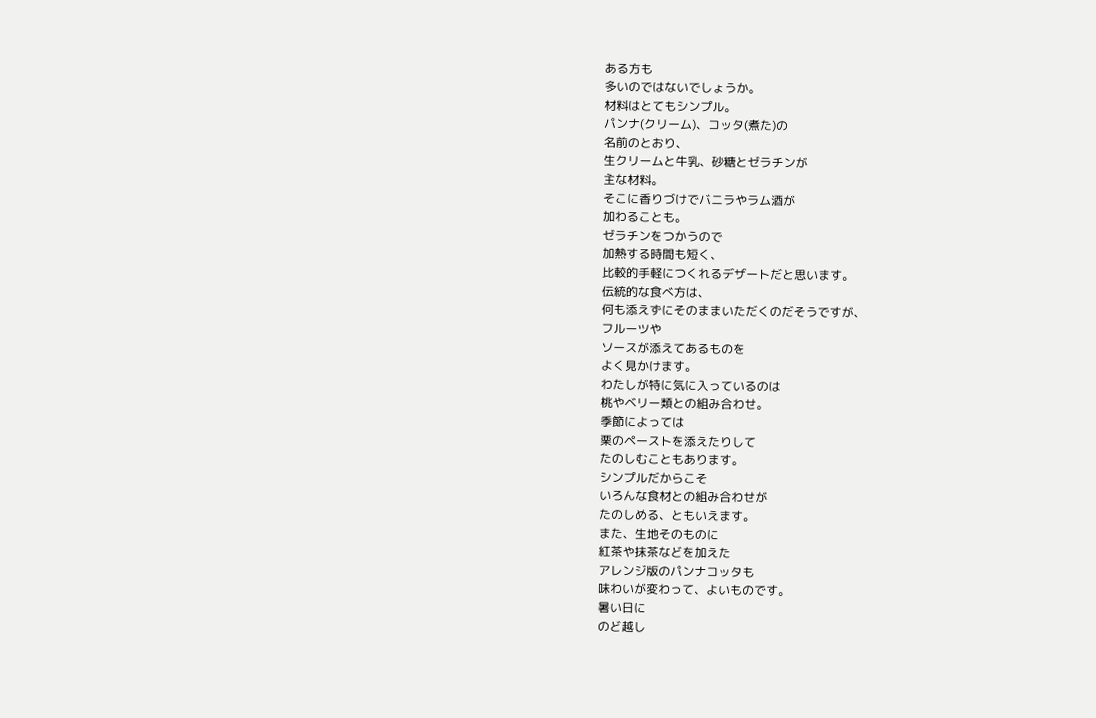ある方も
多いのではないでしょうか。
材料はとてもシンプル。
パンナ(クリーム)、コッタ(煮た)の
名前のとおり、
生クリームと牛乳、砂糖とゼラチンが
主な材料。
そこに香りづけでバニラやラム酒が
加わることも。
ゼラチンをつかうので
加熱する時間も短く、
比較的手軽につくれるデザートだと思います。
伝統的な食べ方は、
何も添えずにそのままいただくのだそうですが、
フルーツや
ソースが添えてあるものを
よく見かけます。
わたしが特に気に入っているのは
桃やベリー類との組み合わせ。
季節によっては
栗のペーストを添えたりして
たのしむこともあります。
シンプルだからこそ
いろんな食材との組み合わせが
たのしめる、ともいえます。
また、生地そのものに
紅茶や抹茶などを加えた
アレンジ版のパンナコッタも
味わいが変わって、よいものです。
暑い日に
のど越し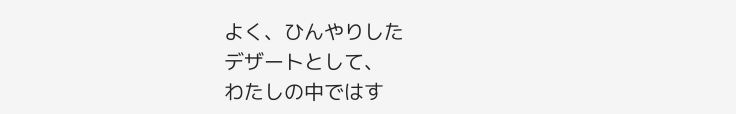よく、ひんやりした
デザートとして、
わたしの中ではす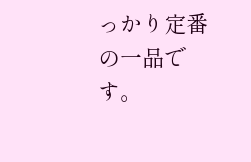っかり定番の一品です。